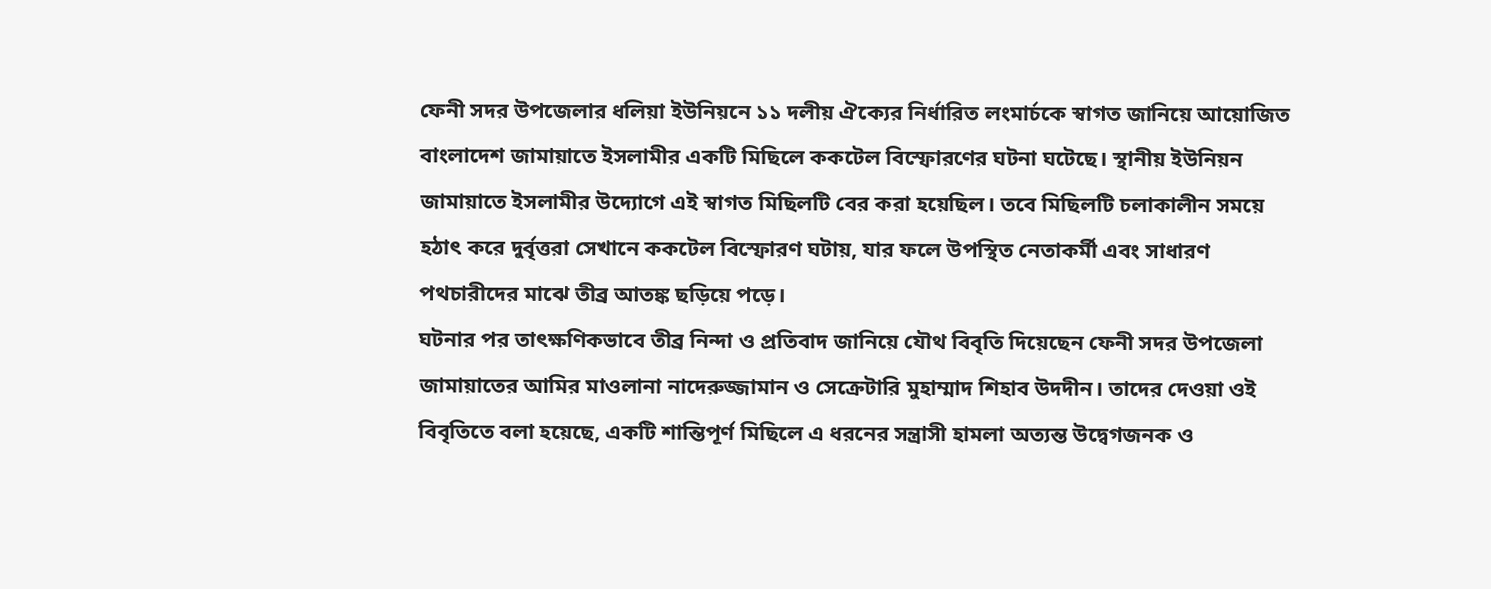ফেনী সদর উপজেলার ধলিয়া ইউনিয়নে ১১ দলীয় ঐক্যের নির্ধারিত লংমার্চকে স্বাগত জানিয়ে আয়োজিত বাংলাদেশ জামায়াতে ইসলামীর একটি মিছিলে ককটেল বিস্ফোরণের ঘটনা ঘটেছে। স্থানীয় ইউনিয়ন জামায়াতে ইসলামীর উদ্যোগে এই স্বাগত মিছিলটি বের করা হয়েছিল। তবে মিছিলটি চলাকালীন সময়ে হঠাৎ করে দুর্বৃত্তরা সেখানে ককটেল বিস্ফোরণ ঘটায়, যার ফলে উপস্থিত নেতাকর্মী এবং সাধারণ পথচারীদের মাঝে তীব্র আতঙ্ক ছড়িয়ে পড়ে।
ঘটনার পর তাৎক্ষণিকভাবে তীব্র নিন্দা ও প্রতিবাদ জানিয়ে যৌথ বিবৃতি দিয়েছেন ফেনী সদর উপজেলা জামায়াতের আমির মাওলানা নাদেরুজ্জামান ও সেক্রেটারি মুহাম্মাদ শিহাব উদদীন। তাদের দেওয়া ওই বিবৃতিতে বলা হয়েছে, একটি শান্তিপূর্ণ মিছিলে এ ধরনের সন্ত্রাসী হামলা অত্যন্ত উদ্বেগজনক ও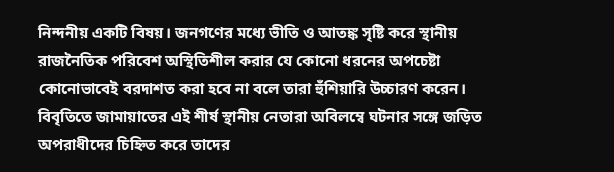নিন্দনীয় একটি বিষয়। জনগণের মধ্যে ভীতি ও আতঙ্ক সৃষ্টি করে স্থানীয় রাজনৈতিক পরিবেশ অস্থিতিশীল করার যে কোনো ধরনের অপচেষ্টা কোনোভাবেই বরদাশত করা হবে না বলে তারা হুঁশিয়ারি উচ্চারণ করেন।
বিবৃতিতে জামায়াতের এই শীর্ষ স্থানীয় নেতারা অবিলম্বে ঘটনার সঙ্গে জড়িত অপরাধীদের চিহ্নিত করে তাদের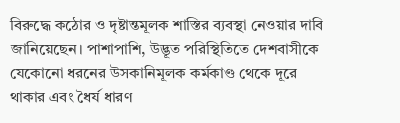বিরুদ্ধে কঠোর ও দৃষ্টান্তমূলক শাস্তির ব্যবস্থা নেওয়ার দাবি জানিয়েছেন। পাশাপাশি, উদ্ভূত পরিস্থিতিতে দেশবাসীকে যেকোনো ধরনের উসকানিমূলক কর্মকাণ্ড থেকে দূরে থাকার এবং ধৈর্য ধারণ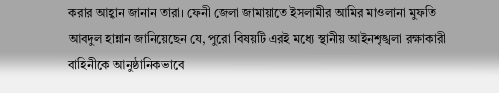করার আহ্বান জানান তারা। ফেনী জেলা জামায়াতে ইসলামীর আমির মাওলানা মুফতি আবদুল হান্নান জানিয়েছেন যে, পুরো বিষয়টি এরই মধ্যে স্থানীয় আইনশৃঙ্খলা রক্ষাকারী বাহিনীকে আনুষ্ঠানিকভাবে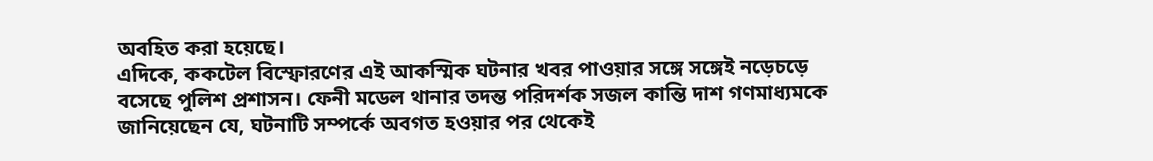অবহিত করা হয়েছে।
এদিকে, ককটেল বিস্ফোরণের এই আকস্মিক ঘটনার খবর পাওয়ার সঙ্গে সঙ্গেই নড়েচড়ে বসেছে পুলিশ প্রশাসন। ফেনী মডেল থানার তদন্ত পরিদর্শক সজল কান্তি দাশ গণমাধ্যমকে জানিয়েছেন যে, ঘটনাটি সম্পর্কে অবগত হওয়ার পর থেকেই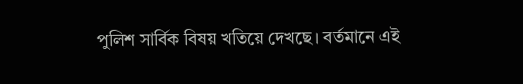পুলিশ সার্বিক বিষয় খতিয়ে দেখছে। বর্তমানে এই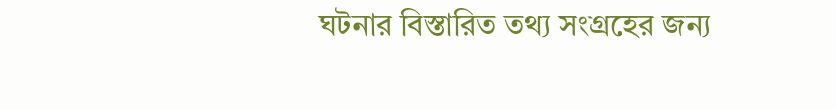ঘটনার বিস্তারিত তথ্য সংগ্রহের জন্য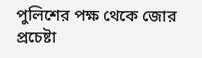পুলিশের পক্ষ থেকে জোর প্রচেষ্টা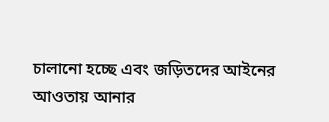চালানো হচ্ছে এবং জড়িতদের আইনের আওতায় আনার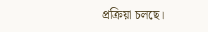প্রক্রিয়া চলছে।